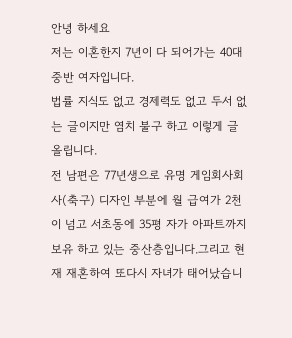안녕 하세요
저는 이혼한지 7년이 다 되어가는 40대 중반 여자입니다.
법률 지식도 없고 경제력도 없고 두서 없는 글이지만 염치 불구 하고 이렇게 글 올립니다.
전 남편은 77년생으로 유명 게임회사회사(축구) 디자인 부분에 월 급여가 2천이 넘고 서초동에 35평 자가 아파트까지 보유 하고 있는 중산층입니다.그리고 현재 재혼하여 또다시 자녀가 태어났습니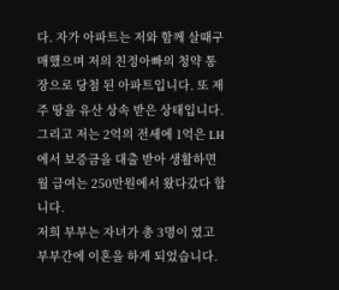다. 자가 아파트는 저와 함께 살때구매했으며 저의 친정아빠의 청약 통장으로 당첨 된 아파트입니다. 또 제주 땅을 유산 상속 받은 상태입니다.
그리고 저는 2억의 전세에 1억은 LH에서 보증금을 대출 받아 생활하면 월 급여는 250만원에서 왔다갔다 합니다.
저희 부부는 자녀가 총 3명이 였고 부부간에 이혼을 하게 되었습니다.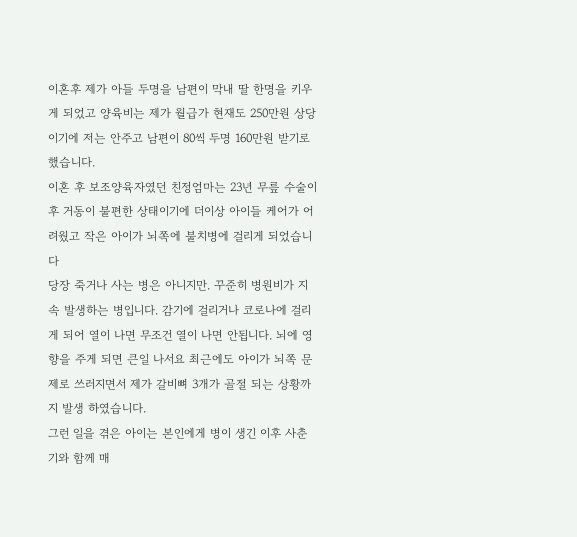이혼후 제가 아들 두명을 남편이 막내 딸 한명을 키우게 되었고 양육비는 제가 월급가 현재도 250만원 상당이기에 저는 안주고 남편이 80씩 두명 160만원 받기로 했습니다.
이혼 후 보조양육자였던 친정엄마는 23년 무릎 수술이후 거동이 불편한 상태이기에 더이상 아이들 케어가 어려웠고 작은 아이가 뇌쪽에 불치병에 걸리게 되었습니다
당장 죽거나 사는 병은 아니지만. 꾸준히 병원비가 지속 발생하는 병입니다. 감기에 걸리거나 코로나에 걸리게 되어 열이 나면 무조건 열이 나면 안됩니다. 뇌에 영향을 주게 되면 큰일 나서요 최근에도 아이가 뇌쪽 문제로 쓰러지면서 제가 갈비뼈 3개가 골절 되는 상황까지 발생 하였습니다.
그런 일을 겪은 아이는 본인에게 병이 생긴 이후 사춘기와 함께 매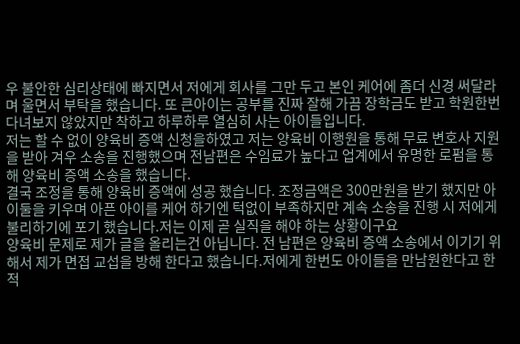우 불안한 심리상태에 빠지면서 저에게 회사를 그만 두고 본인 케어에 좀더 신경 써달라며 울면서 부탁을 했습니다. 또 큰아이는 공부를 진짜 잘해 가끔 장학금도 받고 학원한번 다녀보지 않았지만 착하고 하루하루 열심히 사는 아이들입니다.
저는 할 수 없이 양육비 증액 신청을하였고 저는 양육비 이행원을 통해 무료 변호사 지원을 받아 겨우 소송을 진행했으며 전남편은 수임료가 높다고 업계에서 유명한 로펌을 통해 양육비 증액 소송을 했습니다.
결국 조정을 통해 양육비 증액에 성공 했습니다. 조정금액은 300만원을 받기 했지만 아이둘을 키우며 아픈 아이를 케어 하기엔 턱없이 부족하지만 계속 소송을 진행 시 저에게 불리하기에 포기 했습니다.저는 이제 곧 실직을 해야 하는 상황이구요
양육비 문제로 제가 글을 올리는건 아닙니다. 전 남편은 양육비 증액 소송에서 이기기 위해서 제가 면접 교섭을 방해 한다고 했습니다.저에게 한번도 아이들을 만남원한다고 한적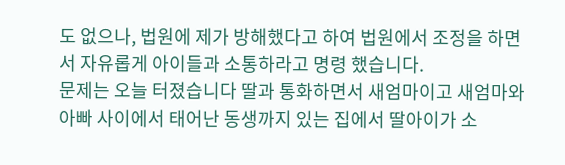도 없으나, 법원에 제가 방해했다고 하여 법원에서 조정을 하면서 자유롭게 아이들과 소통하라고 명령 했습니다.
문제는 오늘 터졌습니다 딸과 통화하면서 새엄마이고 새엄마와 아빠 사이에서 태어난 동생까지 있는 집에서 딸아이가 소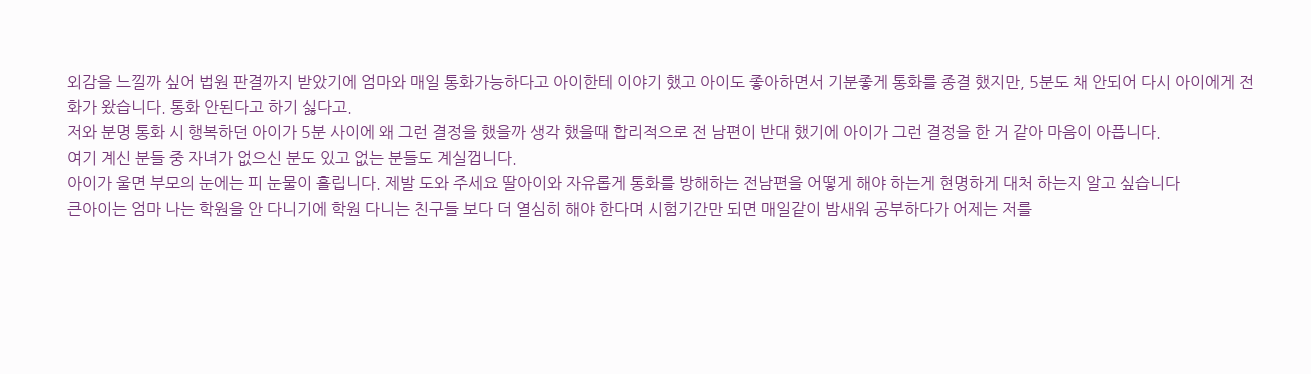외감을 느낄까 싶어 법원 판결까지 받았기에 엄마와 매일 통화가능하다고 아이한테 이야기 했고 아이도 좋아하면서 기분좋게 통화를 종결 했지만, 5분도 채 안되어 다시 아이에게 전화가 왔습니다. 통화 안된다고 하기 싫다고.
저와 분명 통화 시 행복하던 아이가 5분 사이에 왜 그런 결정을 했을까 생각 했을때 합리적으로 전 남편이 반대 했기에 아이가 그런 결정을 한 거 같아 마음이 아픕니다.
여기 계신 분들 중 자녀가 없으신 분도 있고 없는 분들도 계실껍니다.
아이가 울면 부모의 눈에는 피 눈물이 흘립니다. 제발 도와 주세요 딸아이와 자유롭게 통화를 방해하는 전남편을 어떻게 해야 하는게 현명하게 대처 하는지 알고 싶습니다
큰아이는 엄마 나는 학원을 안 다니기에 학원 다니는 친구들 보다 더 열심히 해야 한다며 시험기간만 되면 매일같이 밤새워 공부하다가 어제는 저를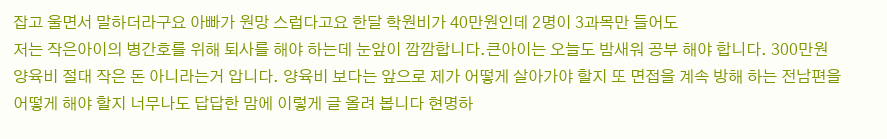잡고 울면서 말하더라구요 아빠가 원망 스럽다고요 한달 학원비가 40만원인데 2명이 3과목만 들어도
저는 작은아이의 병간호를 위해 퇴사를 해야 하는데 눈앞이 깜깜합니다.큰아이는 오늘도 밤새워 공부 해야 합니다. 300만원 양육비 절대 작은 돈 아니라는거 압니다. 양육비 보다는 앞으로 제가 어떻게 살아가야 할지 또 면접을 계속 방해 하는 전남편을 어떻게 해야 할지 너무나도 답답한 맘에 이렇게 글 올려 봅니다 현명하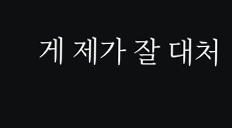게 제가 잘 대처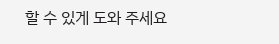할 수 있게 도와 주세요